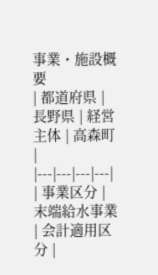事業・施設概要
| 都道府県 | 長野県 | 経営主体 | 高森町 |
|---|---|---|---|
| 事業区分 | 末端給水事業 | 会計適用区分 |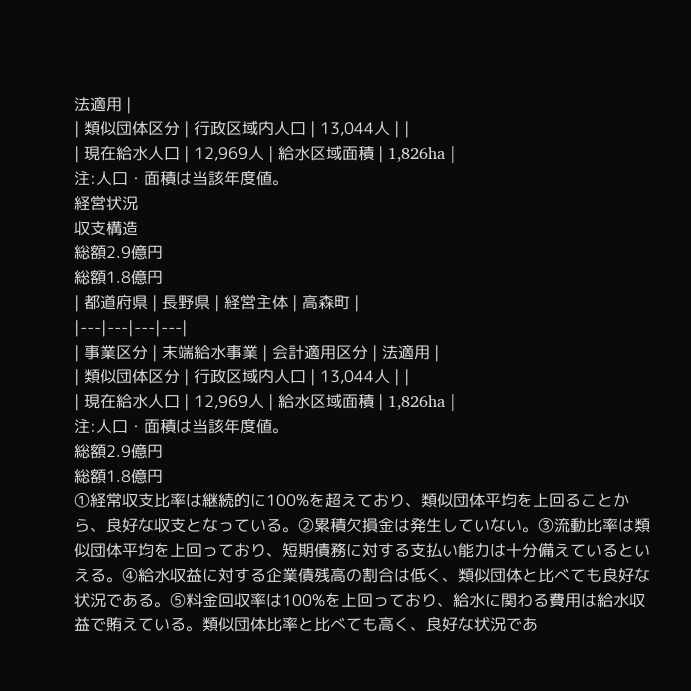法適用 |
| 類似団体区分 | 行政区域内人口 | 13,044人 | |
| 現在給水人口 | 12,969人 | 給水区域面積 | 1,826ha |
注:人口・面積は当該年度値。
経営状況
収支構造
総額2.9億円
総額1.8億円
| 都道府県 | 長野県 | 経営主体 | 高森町 |
|---|---|---|---|
| 事業区分 | 末端給水事業 | 会計適用区分 | 法適用 |
| 類似団体区分 | 行政区域内人口 | 13,044人 | |
| 現在給水人口 | 12,969人 | 給水区域面積 | 1,826ha |
注:人口・面積は当該年度値。
総額2.9億円
総額1.8億円
①経常収支比率は継続的に100%を超えており、類似団体平均を上回ることから、良好な収支となっている。②累積欠損金は発生していない。③流動比率は類似団体平均を上回っており、短期債務に対する支払い能力は十分備えているといえる。④給水収益に対する企業債残高の割合は低く、類似団体と比べても良好な状況である。⑤料金回収率は100%を上回っており、給水に関わる費用は給水収益で賄えている。類似団体比率と比べても高く、良好な状況であ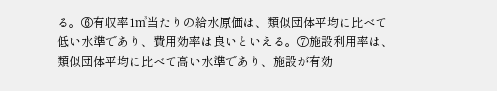る。⑥有収率1㎥当たりの給水原価は、類似団体平均に比べて低い水準であり、費用効率は良いといえる。⑦施設利用率は、類似団体平均に比べて高い水準であり、施設が有効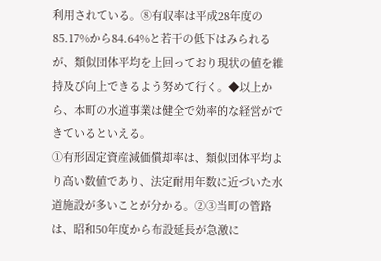利用されている。⑧有収率は平成28年度の85.17%から84.64%と若干の低下はみられるが、類似団体平均を上回っており現状の値を維持及び向上できるよう努めて行く。◆以上から、本町の水道事業は健全で効率的な経営ができているといえる。
①有形固定資産減価償却率は、類似団体平均より高い数値であり、法定耐用年数に近づいた水道施設が多いことが分かる。②③当町の管路は、昭和50年度から布設延長が急激に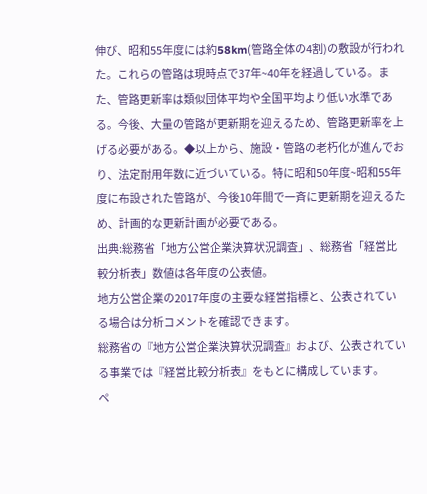伸び、昭和55年度には約58km(管路全体の4割)の敷設が行われた。これらの管路は現時点で37年~40年を経過している。また、管路更新率は類似団体平均や全国平均より低い水準である。今後、大量の管路が更新期を迎えるため、管路更新率を上げる必要がある。◆以上から、施設・管路の老朽化が進んでおり、法定耐用年数に近づいている。特に昭和50年度~昭和55年度に布設された管路が、今後10年間で一斉に更新期を迎えるため、計画的な更新計画が必要である。
出典:総務省「地方公営企業決算状況調査」、総務省「経営比較分析表」数値は各年度の公表値。
地方公営企業の2017年度の主要な経営指標と、公表されている場合は分析コメントを確認できます。
総務省の『地方公営企業決算状況調査』および、公表されている事業では『経営比較分析表』をもとに構成しています。
ペ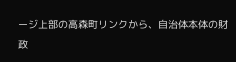ージ上部の高森町リンクから、自治体本体の財政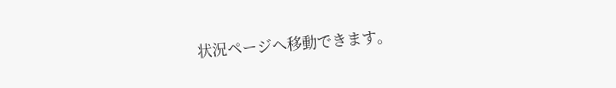状況ページへ移動できます。